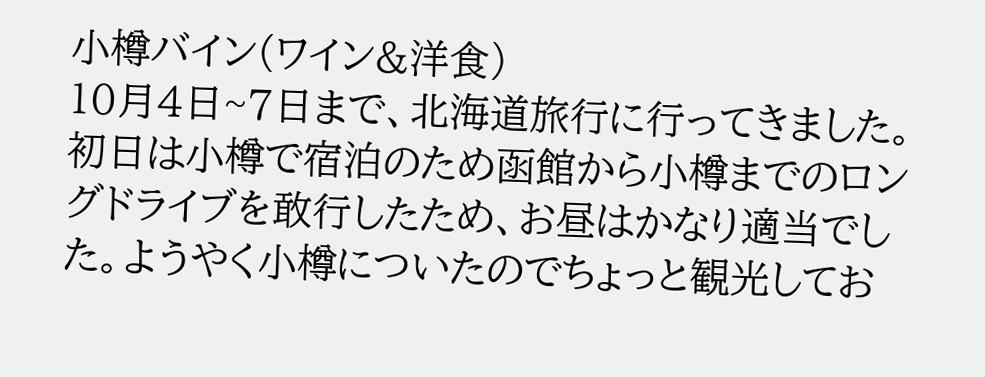小樽バイン(ワイン&洋食)
10月4日~7日まで、北海道旅行に行ってきました。初日は小樽で宿泊のため函館から小樽までのロングドライブを敢行したため、お昼はかなり適当でした。ようやく小樽についたのでちょっと観光してお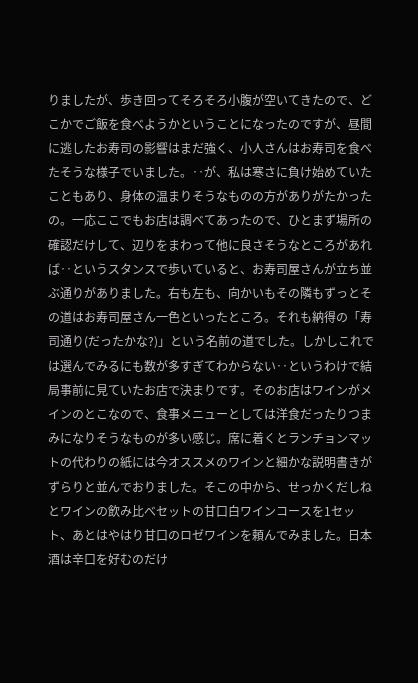りましたが、歩き回ってそろそろ小腹が空いてきたので、どこかでご飯を食べようかということになったのですが、昼間に逃したお寿司の影響はまだ強く、小人さんはお寿司を食べたそうな様子でいました。‥が、私は寒さに負け始めていたこともあり、身体の温まりそうなものの方がありがたかったの。一応ここでもお店は調べてあったので、ひとまず場所の確認だけして、辺りをまわって他に良さそうなところがあれば‥というスタンスで歩いていると、お寿司屋さんが立ち並ぶ通りがありました。右も左も、向かいもその隣もずっとその道はお寿司屋さん一色といったところ。それも納得の「寿司通り(だったかな?)」という名前の道でした。しかしこれでは選んでみるにも数が多すぎてわからない‥というわけで結局事前に見ていたお店で決まりです。そのお店はワインがメインのとこなので、食事メニューとしては洋食だったりつまみになりそうなものが多い感じ。席に着くとランチョンマットの代わりの紙には今オススメのワインと細かな説明書きがずらりと並んでおりました。そこの中から、せっかくだしねとワインの飲み比べセットの甘口白ワインコースを1セット、あとはやはり甘口のロゼワインを頼んでみました。日本酒は辛口を好むのだけ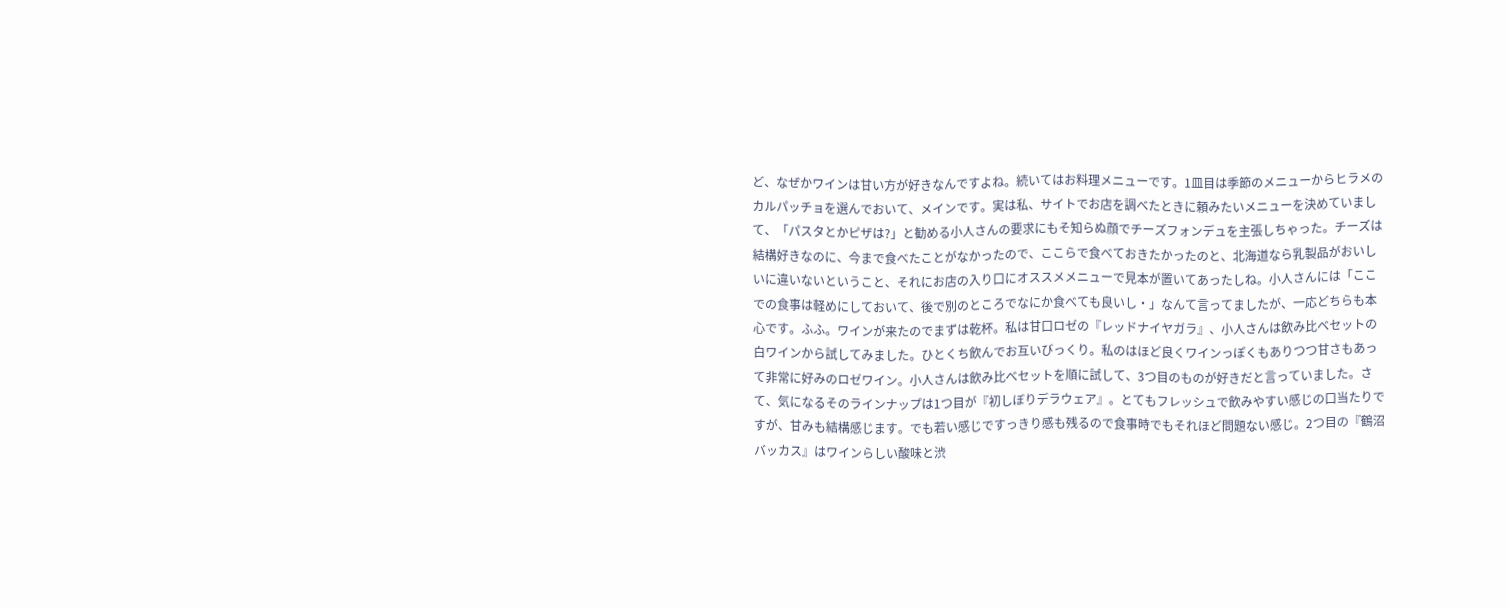ど、なぜかワインは甘い方が好きなんですよね。続いてはお料理メニューです。1皿目は季節のメニューからヒラメのカルパッチョを選んでおいて、メインです。実は私、サイトでお店を調べたときに頼みたいメニューを決めていまして、「パスタとかピザは?」と勧める小人さんの要求にもそ知らぬ顔でチーズフォンデュを主張しちゃった。チーズは結構好きなのに、今まで食べたことがなかったので、ここらで食べておきたかったのと、北海道なら乳製品がおいしいに違いないということ、それにお店の入り口にオススメメニューで見本が置いてあったしね。小人さんには「ここでの食事は軽めにしておいて、後で別のところでなにか食べても良いし・」なんて言ってましたが、一応どちらも本心です。ふふ。ワインが来たのでまずは乾杯。私は甘口ロゼの『レッドナイヤガラ』、小人さんは飲み比べセットの白ワインから試してみました。ひとくち飲んでお互いびっくり。私のはほど良くワインっぽくもありつつ甘さもあって非常に好みのロゼワイン。小人さんは飲み比べセットを順に試して、3つ目のものが好きだと言っていました。さて、気になるそのラインナップは1つ目が『初しぼりデラウェア』。とてもフレッシュで飲みやすい感じの口当たりですが、甘みも結構感じます。でも若い感じですっきり感も残るので食事時でもそれほど問題ない感じ。2つ目の『鶴沼バッカス』はワインらしい酸味と渋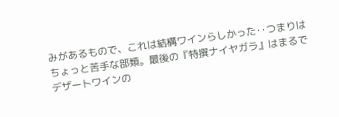みがあるもので、これは結構ワインらしかった‥つまりはちょっと苦手な部類。最後の『特撰ナイヤガラ』はまるでデザートワインの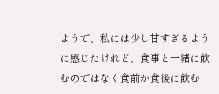ようで、私には少し甘すぎるように感じたけれど、食事と一緒に飲むのではなく食前か食後に飲む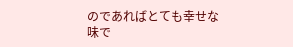のであればとても幸せな味で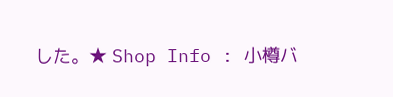した。★ Shop Info : 小樽バ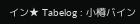イン★ Tabelog : 小樽バイン